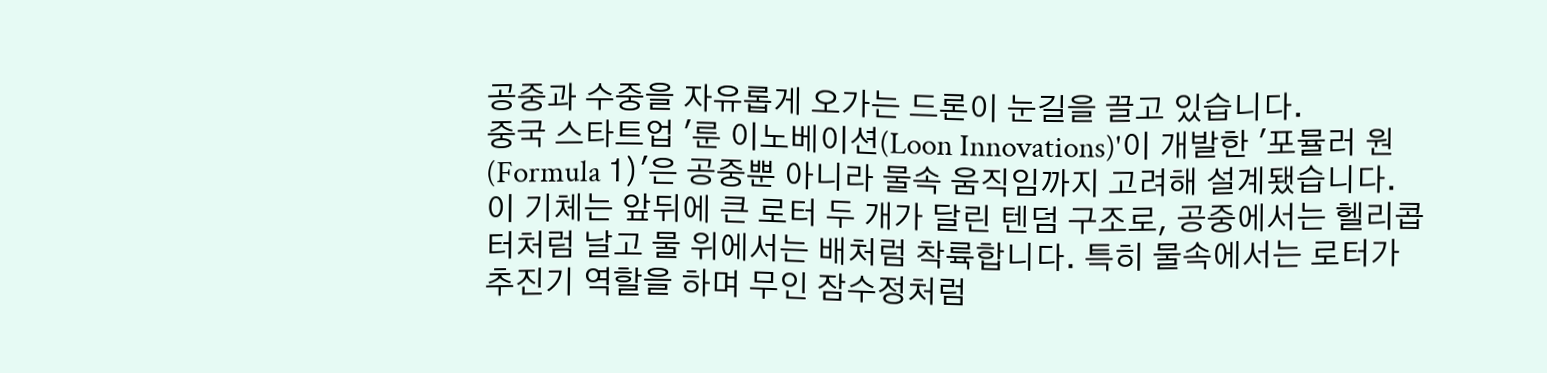공중과 수중을 자유롭게 오가는 드론이 눈길을 끌고 있습니다.
중국 스타트업 '룬 이노베이션(Loon Innovations)'이 개발한 '포뮬러 원(Formula 1)'은 공중뿐 아니라 물속 움직임까지 고려해 설계됐습니다.
이 기체는 앞뒤에 큰 로터 두 개가 달린 텐덤 구조로, 공중에서는 헬리콥터처럼 날고 물 위에서는 배처럼 착륙합니다. 특히 물속에서는 로터가 추진기 역할을 하며 무인 잠수정처럼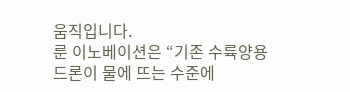움직입니다.
룬 이노베이션은 “기존 수륙양용 드론이 물에 뜨는 수준에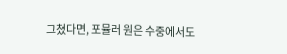그쳤다면, 포뮬러 원은 수중에서도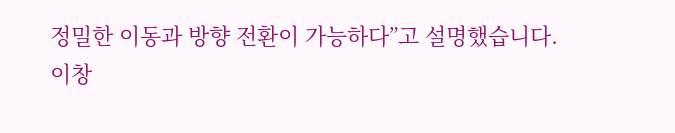정밀한 이동과 방향 전환이 가능하다”고 설명했습니다.
이창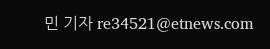민 기자 re34521@etnews.com